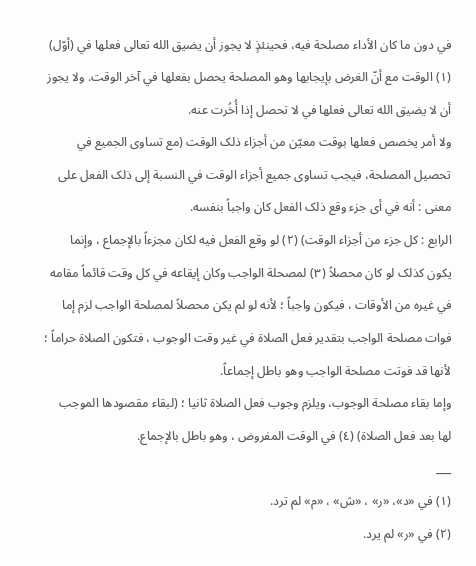في دون ما کان الأداء مصلحة فيه، فحینئذٍ لا یجوز أن یضیق الله تعالى فعلها في (أوّل) (١) الوقت مع أنّ الغرض بإیجابها وهو المصلحة یحصل بفعلها في آخر الوقت. ولا یجوز أن لا یضیق الله تعالى فعلها في لا تحصل إذا أُخُرت عنه.
ولا أمر یخصص فعلها بوقت معیّن من أجزاء ذلک الوقت (مع تساوی الجمیع في تحصیل المصلحة، فيجب تساوی جمیع أجزاء الوقت في النسبة إلى ذلک الفعل على معنى : أنه في أی جزء وقع ذلک الفعل کان واجباً بنفسه.
الرابع : کل جزء من أجزاء الوقت) (٢) لو وقع الفعل فيه لکان مجزءاً بالإجماع ، وإنما یکون کذلک لو کان محصلاً (٣) لمصحلة الواجب وکان إیقاعه في کل وقت قائماً مقامه في غیره من الأوقات ، فيکون واجباً ؛ لأنه لو لم یکن محصلاً لمصلحة الواجب لزم إما فوات مصلحة الواجب بتقدیر فعل الصلاة في غیر وقت الوجوب ، فتکون الصلاة حراماً ؛ لأنها قد فوتت مصلحة الواجب وهو باطل إجماعاً.
وإما بقاء مصلحة الوجوب، ویلزم وجوب فعل الصلاة ثانیا ؛ (لبقاء مقصودها الموجب لها بعد فعل الصلاة) (٤) في الوقت المفروض ، وهو باطل بالإجماع.
___
(١) في «د»، «ر» ، «ش» ، «م» لم ترد.
(٢) في «ر» لم یرد.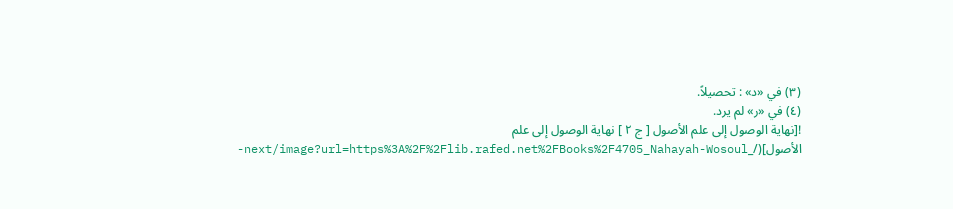(٣) في «د» : تحصیلاً.
(٤) في «ر» لم یرد.
![نهاية الوصول إلى علم الأصول [ ج ٢ ] نهاية الوصول إلى علم الأصول](/_next/image?url=https%3A%2F%2Flib.rafed.net%2FBooks%2F4705_Nahayah-Wosoul-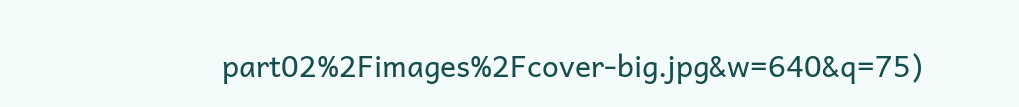part02%2Fimages%2Fcover-big.jpg&w=640&q=75)